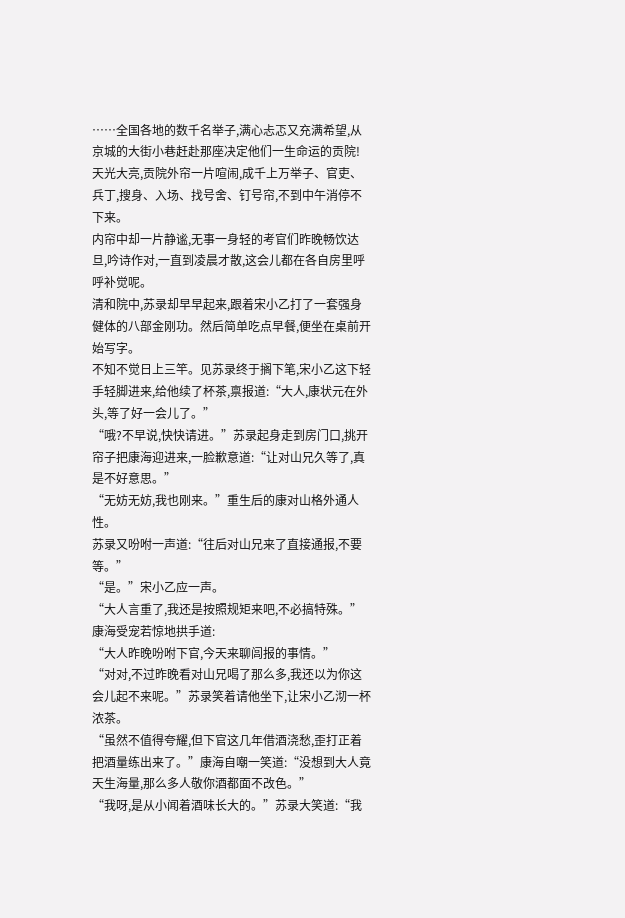……全国各地的数千名举子,满心忐忑又充满希望,从京城的大街小巷赶赴那座决定他们一生命运的贡院!
天光大亮,贡院外帘一片喧闹,成千上万举子、官吏、兵丁,搜身、入场、找号舍、钉号帘,不到中午消停不下来。
内帘中却一片静谧,无事一身轻的考官们昨晚畅饮达旦,吟诗作对,一直到凌晨才散,这会儿都在各自房里呼呼补觉呢。
清和院中,苏录却早早起来,跟着宋小乙打了一套强身健体的八部金刚功。然后简单吃点早餐,便坐在桌前开始写字。
不知不觉日上三竿。见苏录终于搁下笔,宋小乙这下轻手轻脚进来,给他续了杯茶,禀报道:“大人,康状元在外头,等了好一会儿了。”
“哦?不早说,快快请进。”苏录起身走到房门口,挑开帘子把康海迎进来,一脸歉意道:“让对山兄久等了,真是不好意思。”
“无妨无妨,我也刚来。”重生后的康对山格外通人性。
苏录又吩咐一声道:“往后对山兄来了直接通报,不要等。”
“是。”宋小乙应一声。
“大人言重了,我还是按照规矩来吧,不必搞特殊。”康海受宠若惊地拱手道:
“大人昨晚吩咐下官,今天来聊闾报的事情。”
“对对,不过昨晚看对山兄喝了那么多,我还以为你这会儿起不来呢。”苏录笑着请他坐下,让宋小乙沏一杯浓茶。
“虽然不值得夸耀,但下官这几年借酒浇愁,歪打正着把酒量练出来了。”康海自嘲一笑道:“没想到大人竟天生海量,那么多人敬你酒都面不改色。”
“我呀,是从小闻着酒味长大的。”苏录大笑道:“我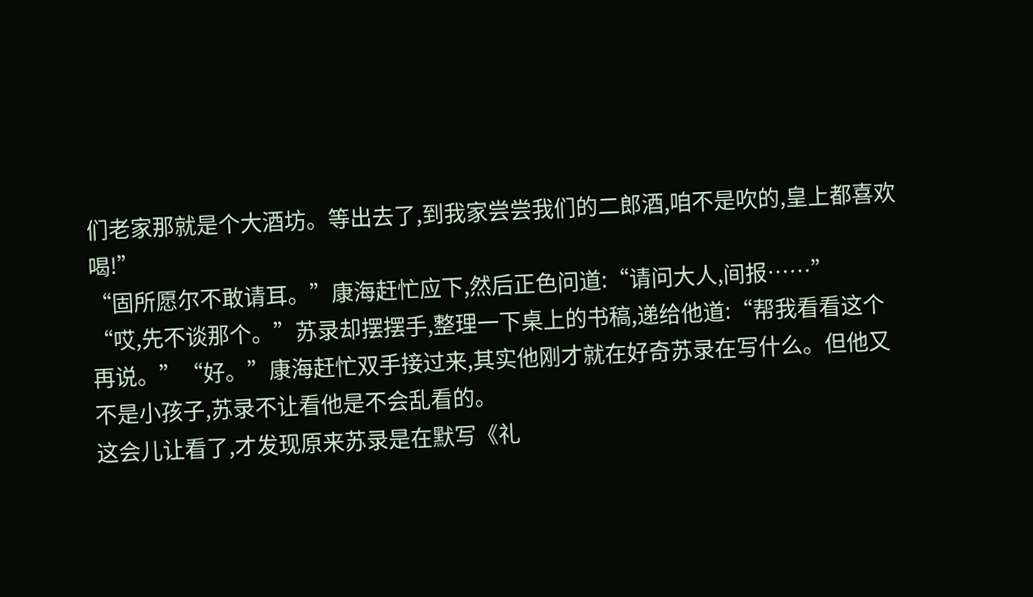们老家那就是个大酒坊。等出去了,到我家尝尝我们的二郎酒,咱不是吹的,皇上都喜欢喝!”
“固所愿尔不敢请耳。”康海赶忙应下,然后正色问道:“请问大人,间报……”
“哎,先不谈那个。”苏录却摆摆手,整理一下桌上的书稿,递给他道:“帮我看看这个再说。”“好。”康海赶忙双手接过来,其实他刚才就在好奇苏录在写什么。但他又不是小孩子,苏录不让看他是不会乱看的。
这会儿让看了,才发现原来苏录是在默写《礼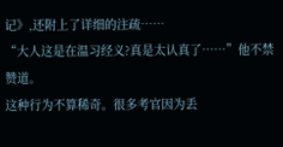记》,还附上了详细的注疏……
“大人这是在温习经义?真是太认真了……”他不禁赞道。
这种行为不算稀奇。很多考官因为丢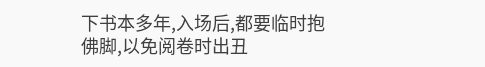下书本多年,入场后,都要临时抱佛脚,以免阅卷时出丑